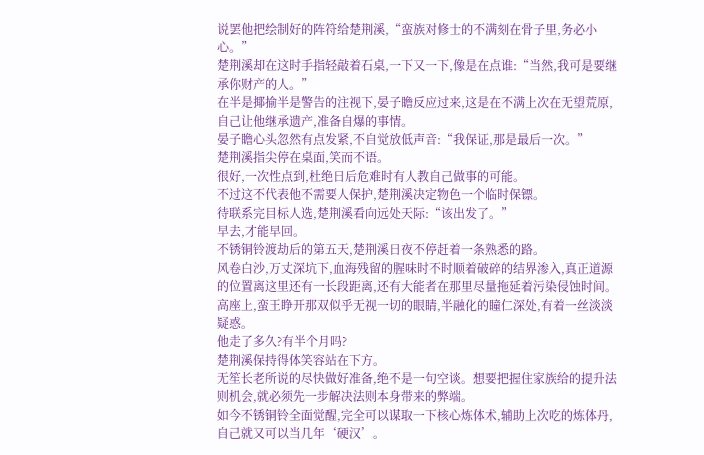说罢他把绘制好的阵符给楚荆溪,“蛮族对修士的不满刻在骨子里,务必小心。”
楚荆溪却在这时手指轻敲着石桌,一下又一下,像是在点谁:“当然,我可是要继承你财产的人。”
在半是揶揄半是警告的注视下,晏子瞻反应过来,这是在不满上次在无望荒原,自己让他继承遗产,准备自爆的事情。
晏子瞻心头忽然有点发紧,不自觉放低声音:“我保证,那是最后一次。”
楚荆溪指尖停在桌面,笑而不语。
很好,一次性点到,杜绝日后危难时有人教自己做事的可能。
不过这不代表他不需要人保护,楚荆溪决定物色一个临时保镖。
待联系完目标人选,楚荆溪看向远处天际:“该出发了。”
早去,才能早回。
不锈铜铃渡劫后的第五天,楚荆溪日夜不停赶着一条熟悉的路。
风卷白沙,万丈深坑下,血海残留的腥味时不时顺着破碎的结界渗入,真正道源的位置离这里还有一长段距离,还有大能者在那里尽量拖延着污染侵蚀时间。
高座上,蛮王睁开那双似乎无视一切的眼睛,半融化的瞳仁深处,有着一丝淡淡疑惑。
他走了多久?有半个月吗?
楚荆溪保持得体笑容站在下方。
无笙长老所说的尽快做好准备,绝不是一句空谈。想要把握住家族给的提升法则机会,就必须先一步解决法则本身带来的弊端。
如今不锈铜铃全面觉醒,完全可以谋取一下核心炼体术,辅助上次吃的炼体丹,自己就又可以当几年‘硬汉’。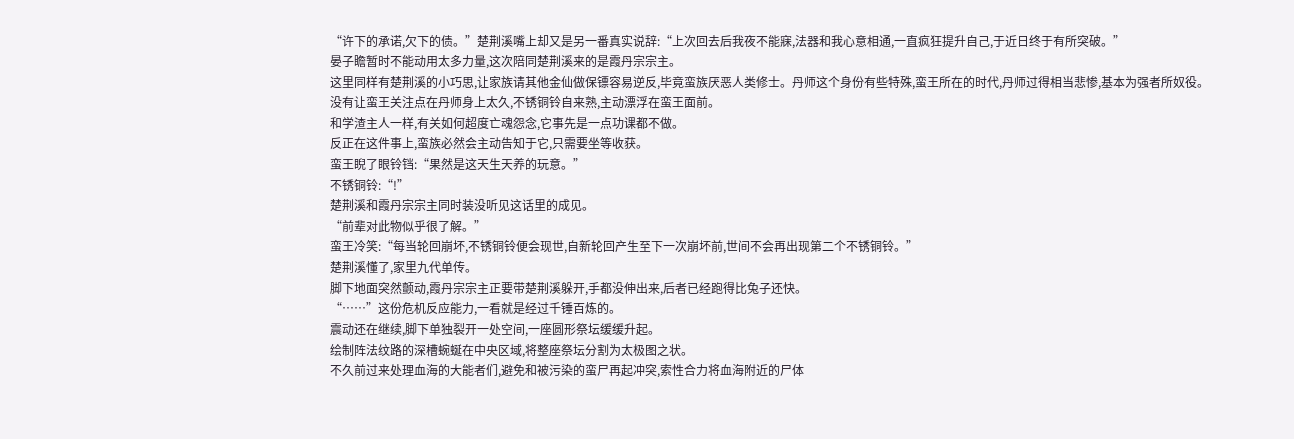“许下的承诺,欠下的债。”楚荆溪嘴上却又是另一番真实说辞:“上次回去后我夜不能寐,法器和我心意相通,一直疯狂提升自己,于近日终于有所突破。”
晏子瞻暂时不能动用太多力量,这次陪同楚荆溪来的是霞丹宗宗主。
这里同样有楚荆溪的小巧思,让家族请其他金仙做保镖容易逆反,毕竟蛮族厌恶人类修士。丹师这个身份有些特殊,蛮王所在的时代,丹师过得相当悲惨,基本为强者所奴役。
没有让蛮王关注点在丹师身上太久,不锈铜铃自来熟,主动漂浮在蛮王面前。
和学渣主人一样,有关如何超度亡魂怨念,它事先是一点功课都不做。
反正在这件事上,蛮族必然会主动告知于它,只需要坐等收获。
蛮王睨了眼铃铛:“果然是这天生天养的玩意。”
不锈铜铃:“!”
楚荆溪和霞丹宗宗主同时装没听见这话里的成见。
“前辈对此物似乎很了解。”
蛮王冷笑:“每当轮回崩坏,不锈铜铃便会现世,自新轮回产生至下一次崩坏前,世间不会再出现第二个不锈铜铃。”
楚荆溪懂了,家里九代单传。
脚下地面突然颤动,霞丹宗宗主正要带楚荆溪躲开,手都没伸出来,后者已经跑得比兔子还快。
“……”这份危机反应能力,一看就是经过千锤百炼的。
震动还在继续,脚下单独裂开一处空间,一座圆形祭坛缓缓升起。
绘制阵法纹路的深槽蜿蜒在中央区域,将整座祭坛分割为太极图之状。
不久前过来处理血海的大能者们,避免和被污染的蛮尸再起冲突,索性合力将血海附近的尸体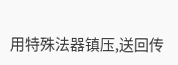用特殊法器镇压,送回传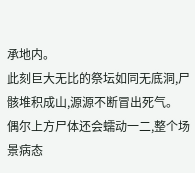承地内。
此刻巨大无比的祭坛如同无底洞,尸骸堆积成山,源源不断冒出死气。
偶尔上方尸体还会蠕动一二,整个场景病态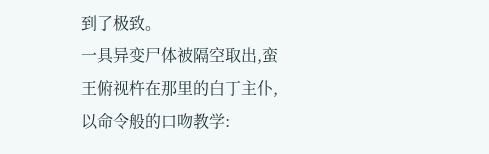到了极致。
一具异变尸体被隔空取出,蛮王俯视杵在那里的白丁主仆,以命令般的口吻教学: